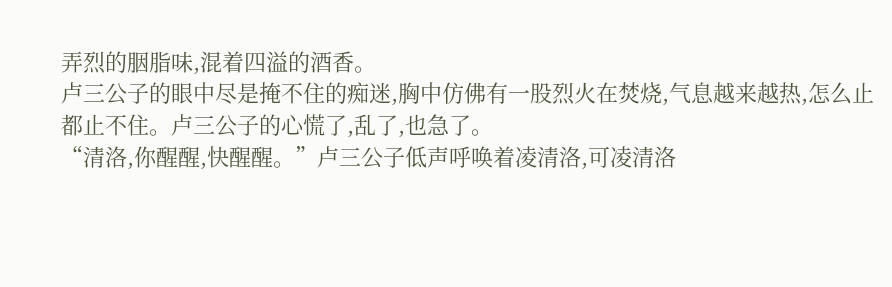弄烈的胭脂味,混着四溢的酒香。
卢三公子的眼中尽是掩不住的痴迷,胸中仿佛有一股烈火在焚烧,气息越来越热,怎么止都止不住。卢三公子的心慌了,乱了,也急了。
“清洛,你醒醒,快醒醒。”卢三公子低声呼唤着凌清洛,可凌清洛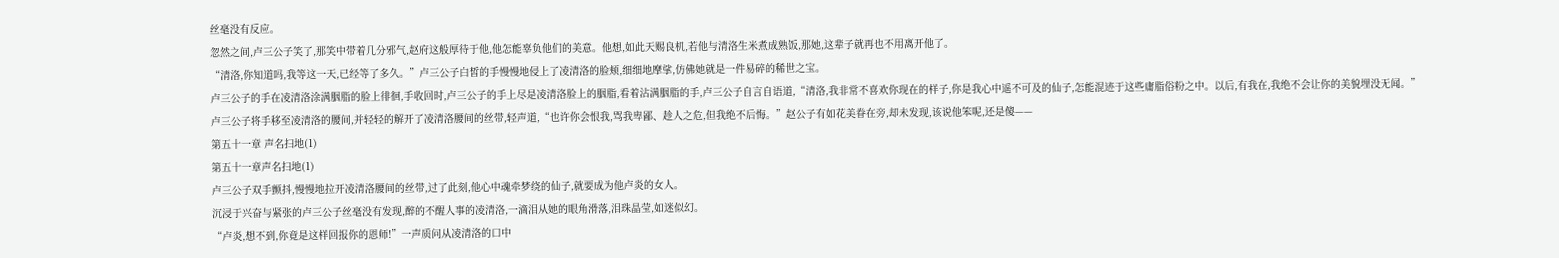丝毫没有反应。
忽然之间,卢三公子笑了,那笑中带着几分邪气,赵府这般厚待于他,他怎能辜负他们的美意。他想,如此天赐良机,若他与清洛生米煮成熟饭,那她,这辈子就再也不用离开他了。
“清洛,你知道吗,我等这一天,已经等了多久。”卢三公子白皙的手慢慢地侵上了凌清洛的脸颊,细细地摩挲,仿佛她就是一件易碎的稀世之宝。
卢三公子的手在凌清洛涂满胭脂的脸上徘徊,手收回时,卢三公子的手上尽是凌清洛脸上的胭脂,看着沾满胭脂的手,卢三公子自言自语道,“清洛,我非常不喜欢你现在的样子,你是我心中遥不可及的仙子,怎能混迹于这些庸脂俗粉之中。以后,有我在,我绝不会让你的美貌埋没无闻。”
卢三公子将手移至凌清洛的腰间,并轻轻的解开了凌清洛腰间的丝带,轻声道,“也许你会恨我,骂我卑鄙、趁人之危,但我绝不后悔。”赵公子有如花美眷在旁,却未发现,该说他笨呢,还是傻——
第五十一章 声名扫地(1)
第五十一章声名扫地(1)
卢三公子双手颤抖,慢慢地拉开凌清洛腰间的丝带,过了此刻,他心中魂牵梦绕的仙子,就要成为他卢炎的女人。
沉浸于兴奋与紧张的卢三公子丝毫没有发现,醉的不醒人事的凌清洛,一滴泪从她的眼角滑落,泪珠晶莹,如迷似幻。
“卢炎,想不到,你竟是这样回报你的恩师!”一声质问从凌清洛的口中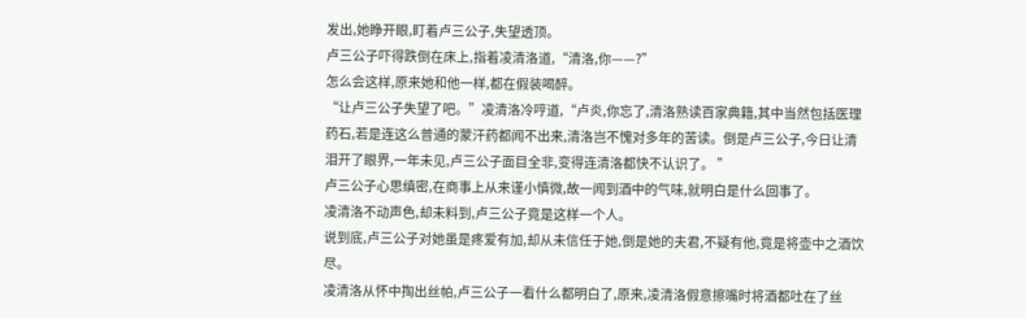发出,她睁开眼,盯着卢三公子,失望透顶。
卢三公子吓得跌倒在床上,指着凌清洛道,“清洛,你——?”
怎么会这样,原来她和他一样,都在假装喝醉。
“让卢三公子失望了吧。”凌清洛冷哼道,“卢炎,你忘了,清洛熟读百家典籍,其中当然包括医理药石,若是连这么普通的蒙汗药都闻不出来,清洛岂不愧对多年的苦读。倒是卢三公子,今日让清泪开了眼界,一年未见,卢三公子面目全非,变得连清洛都快不认识了。 ”
卢三公子心思缜密,在商事上从来谨小慎微,故一闻到酒中的气味,就明白是什么回事了。
凌清洛不动声色,却未料到,卢三公子竟是这样一个人。
说到底,卢三公子对她虽是疼爱有加,却从未信任于她,倒是她的夫君,不疑有他,竟是将壶中之酒饮尽。
凌清洛从怀中掏出丝帕,卢三公子一看什么都明白了,原来,凌清洛假意擦嘴时将酒都吐在了丝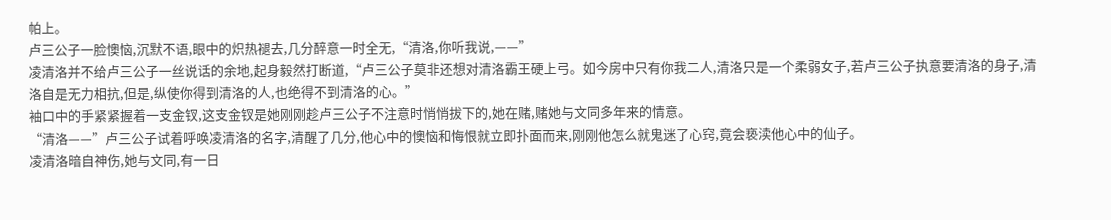帕上。
卢三公子一脸懊恼,沉默不语,眼中的炽热褪去,几分醉意一时全无,“清洛,你听我说,——”
凌清洛并不给卢三公子一丝说话的余地,起身毅然打断道,“卢三公子莫非还想对清洛霸王硬上弓。如今房中只有你我二人,清洛只是一个柔弱女子,若卢三公子执意要清洛的身子,清洛自是无力相抗,但是,纵使你得到清洛的人,也绝得不到清洛的心。”
袖口中的手紧紧握着一支金钗,这支金钗是她刚刚趁卢三公子不注意时悄悄拔下的,她在赌,赌她与文同多年来的情意。
“清洛——”卢三公子试着呼唤凌清洛的名字,清醒了几分,他心中的懊恼和悔恨就立即扑面而来,刚刚他怎么就鬼迷了心窍,竟会亵渎他心中的仙子。
凌清洛暗自神伤,她与文同,有一日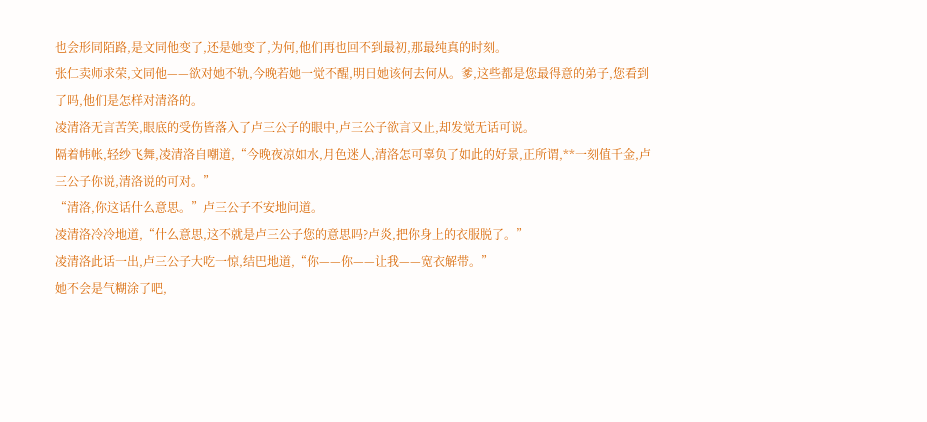也会形同陌路,是文同他变了,还是她变了,为何,他们再也回不到最初,那最纯真的时刻。
张仁卖师求荣,文同他——欲对她不轨,今晚若她一觉不醒,明日她该何去何从。爹,这些都是您最得意的弟子,您看到了吗,他们是怎样对清洛的。
凌清洛无言苦笑,眼底的受伤皆落入了卢三公子的眼中,卢三公子欲言又止,却发觉无话可说。
隔着帏帐,轻纱飞舞,凌清洛自嘲道,“今晚夜凉如水,月色迷人,清洛怎可辜负了如此的好景,正所谓,**一刻值千金,卢三公子你说,清洛说的可对。”
“清洛,你这话什么意思。”卢三公子不安地问道。
凌清洛冷冷地道,“什么意思,这不就是卢三公子您的意思吗?卢炎,把你身上的衣服脱了。”
凌清洛此话一出,卢三公子大吃一惊,结巴地道,“你——你——让我——宽衣解带。”
她不会是气糊涂了吧,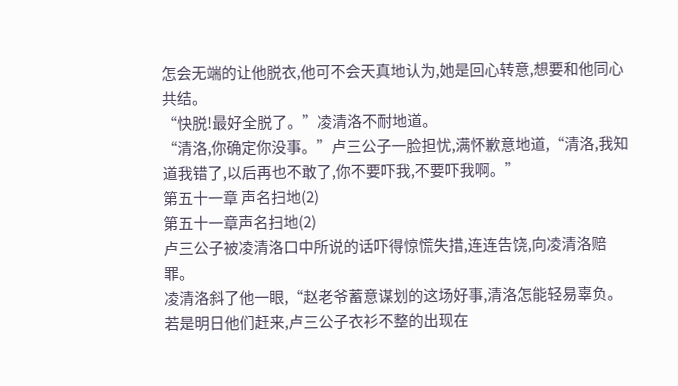怎会无端的让他脱衣,他可不会天真地认为,她是回心转意,想要和他同心共结。
“快脱!最好全脱了。”凌清洛不耐地道。
“清洛,你确定你没事。”卢三公子一脸担忧,满怀歉意地道,“清洛,我知道我错了,以后再也不敢了,你不要吓我,不要吓我啊。”
第五十一章 声名扫地(2)
第五十一章声名扫地(2)
卢三公子被凌清洛口中所说的话吓得惊慌失措,连连告饶,向凌清洛赔罪。
凌清洛斜了他一眼,“赵老爷蓄意谋划的这场好事,清洛怎能轻易辜负。若是明日他们赶来,卢三公子衣衫不整的出现在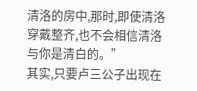清洛的房中,那时,即使清洛穿戴整齐,也不会相信清洛与你是清白的。”
其实,只要卢三公子出现在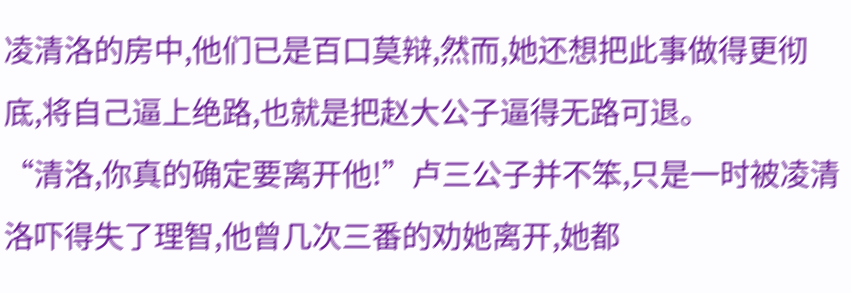凌清洛的房中,他们已是百口莫辩,然而,她还想把此事做得更彻底,将自己逼上绝路,也就是把赵大公子逼得无路可退。
“清洛,你真的确定要离开他!”卢三公子并不笨,只是一时被凌清洛吓得失了理智,他曾几次三番的劝她离开,她都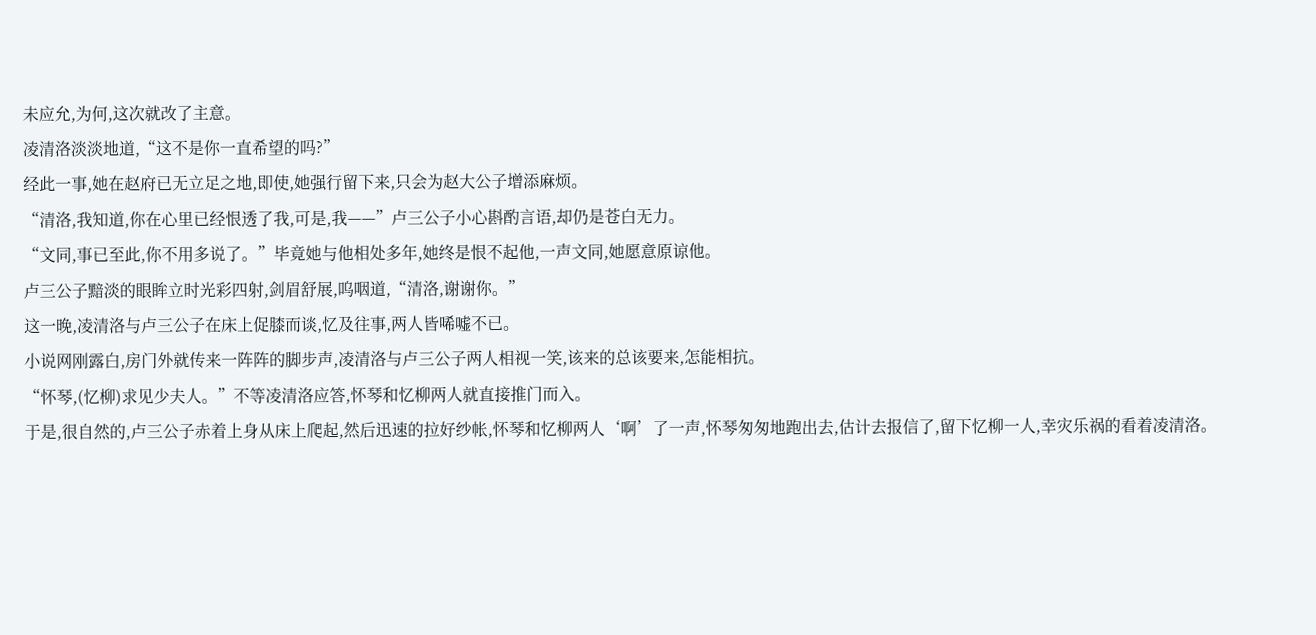未应允,为何,这次就改了主意。
凌清洛淡淡地道,“这不是你一直希望的吗?”
经此一事,她在赵府已无立足之地,即使,她强行留下来,只会为赵大公子增添麻烦。
“清洛,我知道,你在心里已经恨透了我,可是,我——”卢三公子小心斟酌言语,却仍是苍白无力。
“文同,事已至此,你不用多说了。”毕竟她与他相处多年,她终是恨不起他,一声文同,她愿意原谅他。
卢三公子黯淡的眼眸立时光彩四射,剑眉舒展,呜咽道,“清洛,谢谢你。”
这一晚,凌清洛与卢三公子在床上促膝而谈,忆及往事,两人皆唏嘘不已。
小说网刚露白,房门外就传来一阵阵的脚步声,凌清洛与卢三公子两人相视一笑,该来的总该要来,怎能相抗。
“怀琴,(忆柳)求见少夫人。”不等凌清洛应答,怀琴和忆柳两人就直接推门而入。
于是,很自然的,卢三公子赤着上身从床上爬起,然后迅速的拉好纱帐,怀琴和忆柳两人‘啊’了一声,怀琴匆匆地跑出去,估计去报信了,留下忆柳一人,幸灾乐祸的看着凌清洛。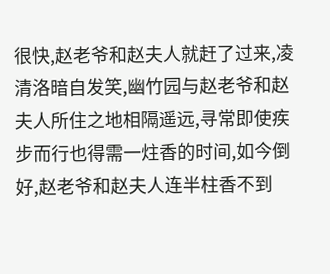很快,赵老爷和赵夫人就赶了过来,凌清洛暗自发笑,幽竹园与赵老爷和赵夫人所住之地相隔遥远,寻常即使疾步而行也得需一炷香的时间,如今倒好,赵老爷和赵夫人连半柱香不到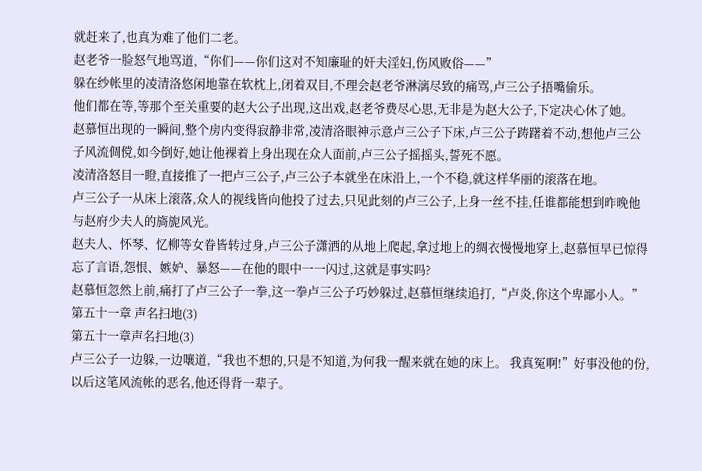就赶来了,也真为难了他们二老。
赵老爷一脸怒气地骂道,“你们——你们这对不知廉耻的奸夫淫妇,伤风败俗——”
躲在纱帐里的凌清洛悠闲地靠在软枕上,闭着双目,不理会赵老爷淋漓尽致的痛骂,卢三公子捂嘴偷乐。
他们都在等,等那个至关重要的赵大公子出现,这出戏,赵老爷费尽心思,无非是为赵大公子,下定决心休了她。
赵慕恒出现的一瞬间,整个房内变得寂静非常,凌清洛眼神示意卢三公子下床,卢三公子踌躇着不动,想他卢三公子风流倜傥,如今倒好,她让他裸着上身出现在众人面前,卢三公子摇摇头,誓死不愿。
凌清洛怒目一瞪,直接推了一把卢三公子,卢三公子本就坐在床沿上,一个不稳,就这样华丽的滚落在地。
卢三公子一从床上滚落,众人的视线皆向他投了过去,只见此刻的卢三公子,上身一丝不挂,任谁都能想到昨晚他与赵府少夫人的旖旎风光。
赵夫人、怀琴、忆柳等女眷皆转过身,卢三公子潇洒的从地上爬起,拿过地上的绸衣慢慢地穿上,赵慕恒早已惊得忘了言语,怨恨、嫉妒、暴怒——在他的眼中一一闪过,这就是事实吗?
赵慕恒忽然上前,痛打了卢三公子一拳,这一拳卢三公子巧妙躲过,赵慕恒继续追打,“卢炎,你这个卑鄙小人。”
第五十一章 声名扫地(3)
第五十一章声名扫地(3)
卢三公子一边躲,一边嚷道,“我也不想的,只是不知道,为何我一醒来就在她的床上。 我真冤啊!”好事没他的份,以后这笔风流帐的恶名,他还得背一辈子。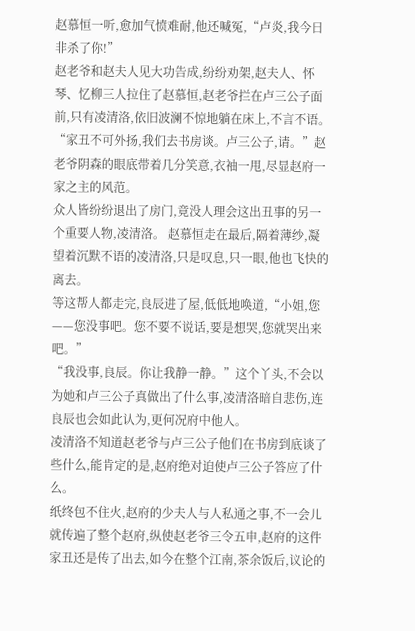赵慕恒一听,愈加气愤难耐,他还喊冤,“卢炎,我今日非杀了你!”
赵老爷和赵夫人见大功告成,纷纷劝架,赵夫人、怀琴、忆柳三人拉住了赵慕恒,赵老爷拦在卢三公子面前,只有凌清洛,依旧波澜不惊地躺在床上,不言不语。
“家丑不可外扬,我们去书房谈。卢三公子,请。”赵老爷阴森的眼底带着几分笑意,衣袖一甩,尽显赵府一家之主的风范。
众人皆纷纷退出了房门,竟没人理会这出丑事的另一个重要人物,凌清洛。 赵慕恒走在最后,隔着薄纱,凝望着沉默不语的凌清洛,只是叹息,只一眼,他也飞快的离去。
等这帮人都走完,良辰进了屋,低低地唤道,“小姐,您——您没事吧。您不要不说话,要是想哭,您就哭出来吧。”
“我没事,良辰。你让我静一静。”这个丫头,不会以为她和卢三公子真做出了什么事,凌清洛暗自悲伤,连良辰也会如此认为,更何况府中他人。
凌清洛不知道赵老爷与卢三公子他们在书房到底谈了些什么,能肯定的是,赵府绝对迫使卢三公子答应了什么。
纸终包不住火,赵府的少夫人与人私通之事,不一会儿就传遍了整个赵府,纵使赵老爷三令五申,赵府的这件家丑还是传了出去,如今在整个江南,茶余饭后,议论的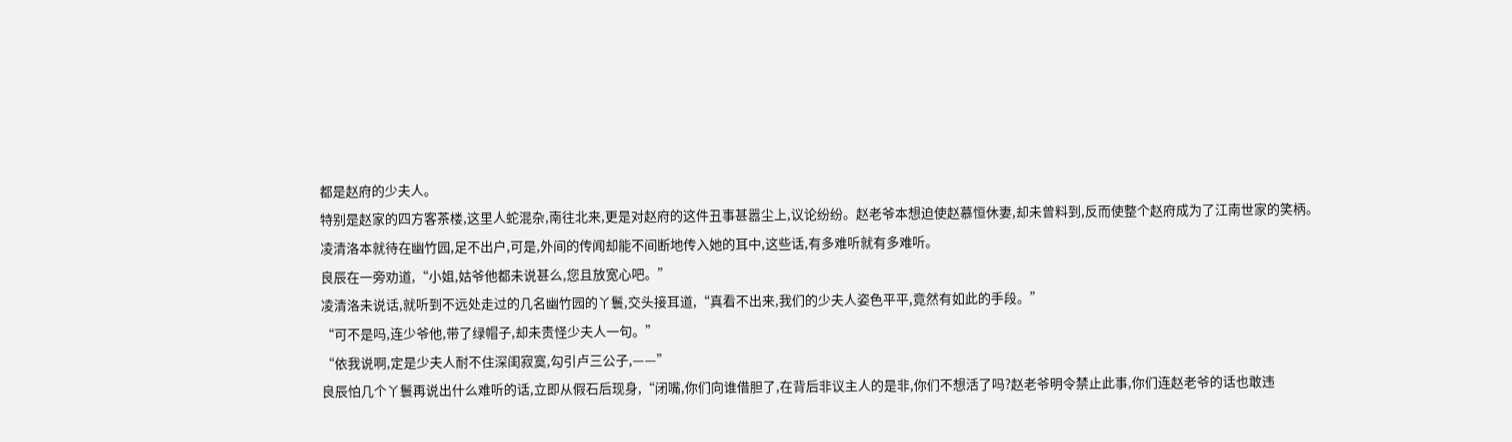都是赵府的少夫人。
特别是赵家的四方客茶楼,这里人蛇混杂,南往北来,更是对赵府的这件丑事甚嚣尘上,议论纷纷。赵老爷本想迫使赵慕恒休妻,却未曾料到,反而使整个赵府成为了江南世家的笑柄。
凌清洛本就待在幽竹园,足不出户,可是,外间的传闻却能不间断地传入她的耳中,这些话,有多难听就有多难听。
良辰在一旁劝道,“小姐,姑爷他都未说甚么,您且放宽心吧。”
凌清洛未说话,就听到不远处走过的几名幽竹园的丫鬟,交头接耳道,“真看不出来,我们的少夫人姿色平平,竟然有如此的手段。”
“可不是吗,连少爷他,带了绿帽子,却未责怪少夫人一句。”
“依我说啊,定是少夫人耐不住深闺寂寞,勾引卢三公子,——”
良辰怕几个丫鬟再说出什么难听的话,立即从假石后现身,“闭嘴,你们向谁借胆了,在背后非议主人的是非,你们不想活了吗?赵老爷明令禁止此事,你们连赵老爷的话也敢违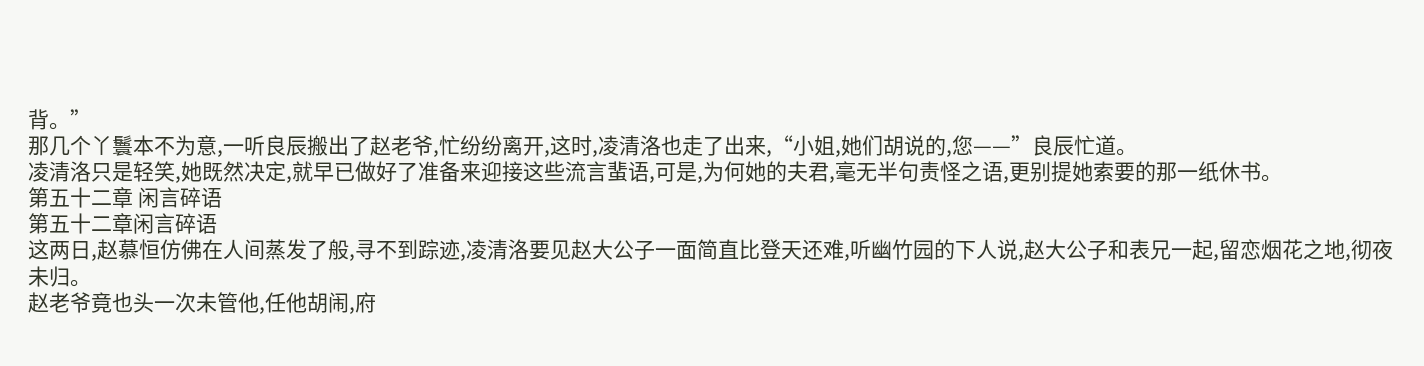背。”
那几个丫鬟本不为意,一听良辰搬出了赵老爷,忙纷纷离开,这时,凌清洛也走了出来,“小姐,她们胡说的,您——”良辰忙道。
凌清洛只是轻笑,她既然决定,就早已做好了准备来迎接这些流言蜚语,可是,为何她的夫君,毫无半句责怪之语,更别提她索要的那一纸休书。
第五十二章 闲言碎语
第五十二章闲言碎语
这两日,赵慕恒仿佛在人间蒸发了般,寻不到踪迹,凌清洛要见赵大公子一面简直比登天还难,听幽竹园的下人说,赵大公子和表兄一起,留恋烟花之地,彻夜未归。
赵老爷竟也头一次未管他,任他胡闹,府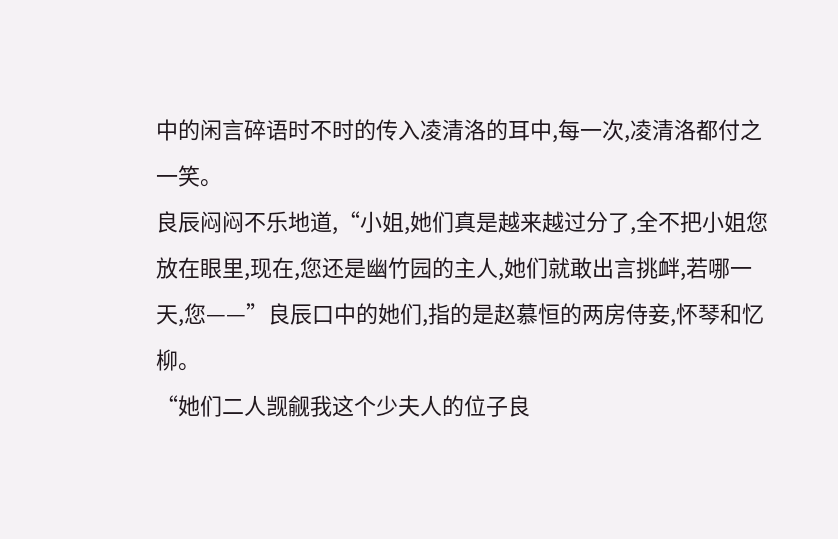中的闲言碎语时不时的传入凌清洛的耳中,每一次,凌清洛都付之一笑。
良辰闷闷不乐地道,“小姐,她们真是越来越过分了,全不把小姐您放在眼里,现在,您还是幽竹园的主人,她们就敢出言挑衅,若哪一天,您——”良辰口中的她们,指的是赵慕恒的两房侍妾,怀琴和忆柳。
“她们二人觊觎我这个少夫人的位子良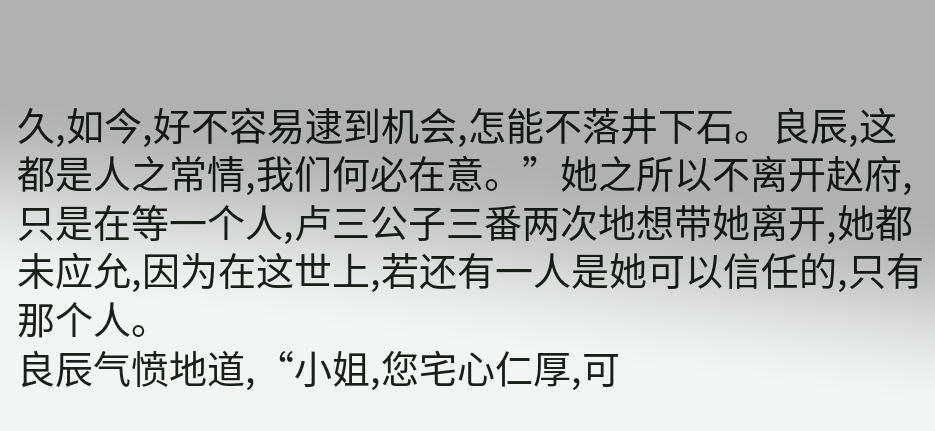久,如今,好不容易逮到机会,怎能不落井下石。良辰,这都是人之常情,我们何必在意。”她之所以不离开赵府,只是在等一个人,卢三公子三番两次地想带她离开,她都未应允,因为在这世上,若还有一人是她可以信任的,只有那个人。
良辰气愤地道,“小姐,您宅心仁厚,可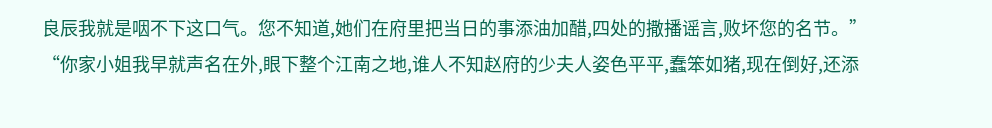良辰我就是咽不下这口气。您不知道,她们在府里把当日的事添油加醋,四处的撒播谣言,败坏您的名节。”
“你家小姐我早就声名在外,眼下整个江南之地,谁人不知赵府的少夫人姿色平平,蠢笨如猪,现在倒好,还添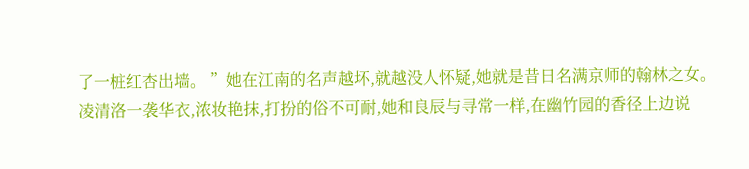了一桩红杏出墙。 ”她在江南的名声越坏,就越没人怀疑,她就是昔日名满京师的翰林之女。
凌清洛一袭华衣,浓妆艳抹,打扮的俗不可耐,她和良辰与寻常一样,在幽竹园的香径上边说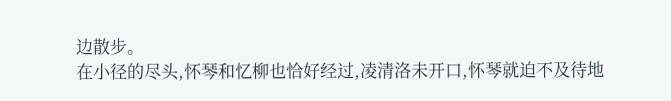边散步。
在小径的尽头,怀琴和忆柳也恰好经过,凌清洛未开口,怀琴就迫不及待地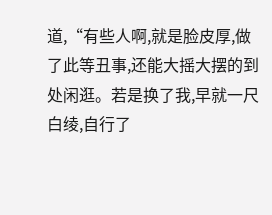道,“有些人啊,就是脸皮厚,做了此等丑事,还能大摇大摆的到处闲逛。若是换了我,早就一尺白绫,自行了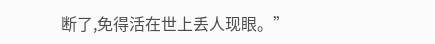断了,免得活在世上丢人现眼。”